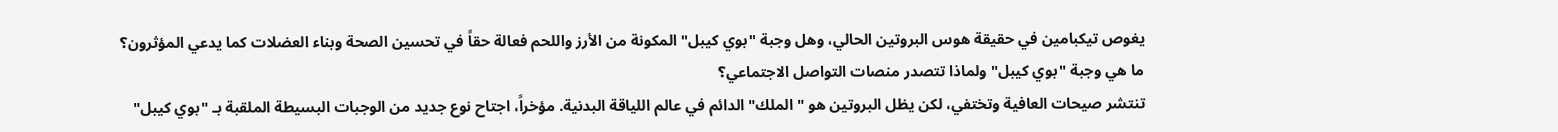يغوص تيكبامين في حقيقة هوس البروتين الحالي، وهل وجبة "بوي كيبل" المكونة من الأرز واللحم فعالة حقاً في تحسين الصحة وبناء العضلات كما يدعي المؤثرون؟
ما هي وجبة "بوي كيبل" ولماذا تتصدر منصات التواصل الاجتماعي؟
تنتشر صيحات العافية وتختفي، لكن يظل البروتين هو "الملك" الدائم في عالم اللياقة البدنية. مؤخراً، اجتاح نوع جديد من الوجبات البسيطة الملقبة بـ "بوي كيبل"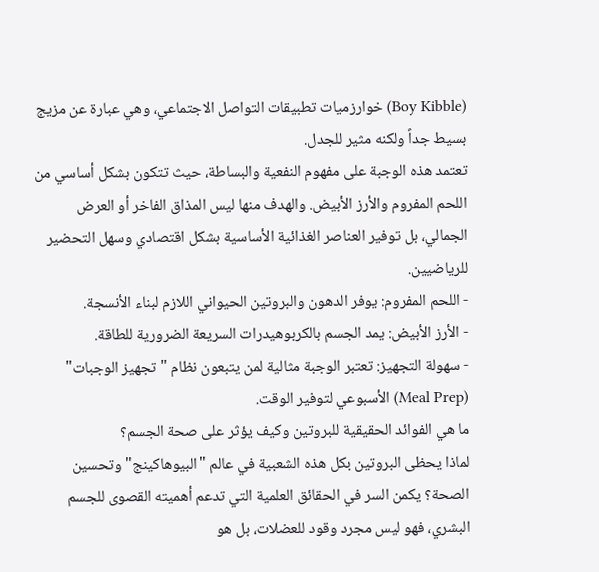(Boy Kibble) خوارزميات تطبيقات التواصل الاجتماعي، وهي عبارة عن مزيج بسيط جداً ولكنه مثير للجدل.
تعتمد هذه الوجبة على مفهوم النفعية والبساطة، حيث تتكون بشكل أساسي من اللحم المفروم والأرز الأبيض. والهدف منها ليس المذاق الفاخر أو العرض الجمالي، بل توفير العناصر الغذائية الأساسية بشكل اقتصادي وسهل التحضير للرياضيين.
- اللحم المفروم: يوفر الدهون والبروتين الحيواني اللازم لبناء الأنسجة.
- الأرز الأبيض: يمد الجسم بالكربوهيدرات السريعة الضرورية للطاقة.
- سهولة التجهيز: تعتبر الوجبة مثالية لمن يتبعون نظام "تجهيز الوجبات" (Meal Prep) الأسبوعي لتوفير الوقت.
ما هي الفوائد الحقيقية للبروتين وكيف يؤثر على صحة الجسم؟
لماذا يحظى البروتين بكل هذه الشعبية في عالم "البيوهاكينج" وتحسين الصحة؟ يكمن السر في الحقائق العلمية التي تدعم أهميته القصوى للجسم البشري، فهو ليس مجرد وقود للعضلات، بل هو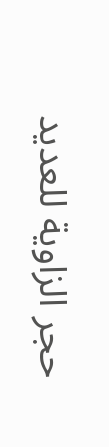حجر الزاوية للعديد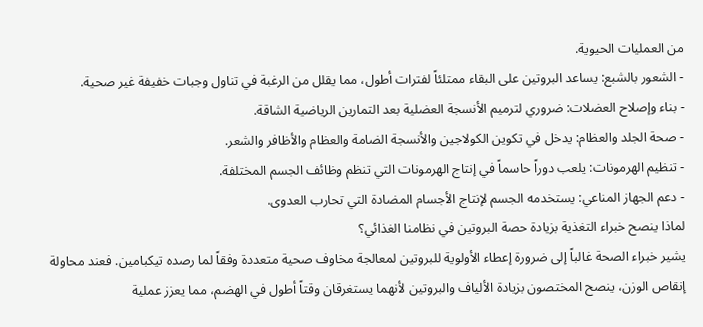من العمليات الحيوية.
- الشعور بالشبع: يساعد البروتين على البقاء ممتلئاً لفترات أطول، مما يقلل من الرغبة في تناول وجبات خفيفة غير صحية.
- بناء وإصلاح العضلات: ضروري لترميم الأنسجة العضلية بعد التمارين الرياضية الشاقة.
- صحة الجلد والعظام: يدخل في تكوين الكولاجين والأنسجة الضامة والعظام والأظافر والشعر.
- تنظيم الهرمونات: يلعب دوراً حاسماً في إنتاج الهرمونات التي تنظم وظائف الجسم المختلفة.
- دعم الجهاز المناعي: يستخدمه الجسم لإنتاج الأجسام المضادة التي تحارب العدوى.
لماذا ينصح خبراء التغذية بزيادة حصة البروتين في نظامنا الغذائي؟
يشير خبراء الصحة غالباً إلى ضرورة إعطاء الأولوية للبروتين لمعالجة مخاوف صحية متعددة وفقاً لما رصده تيكبامين. فعند محاولة إنقاص الوزن، ينصح المختصون بزيادة الألياف والبروتين لأنهما يستغرقان وقتاً أطول في الهضم، مما يعزز عملية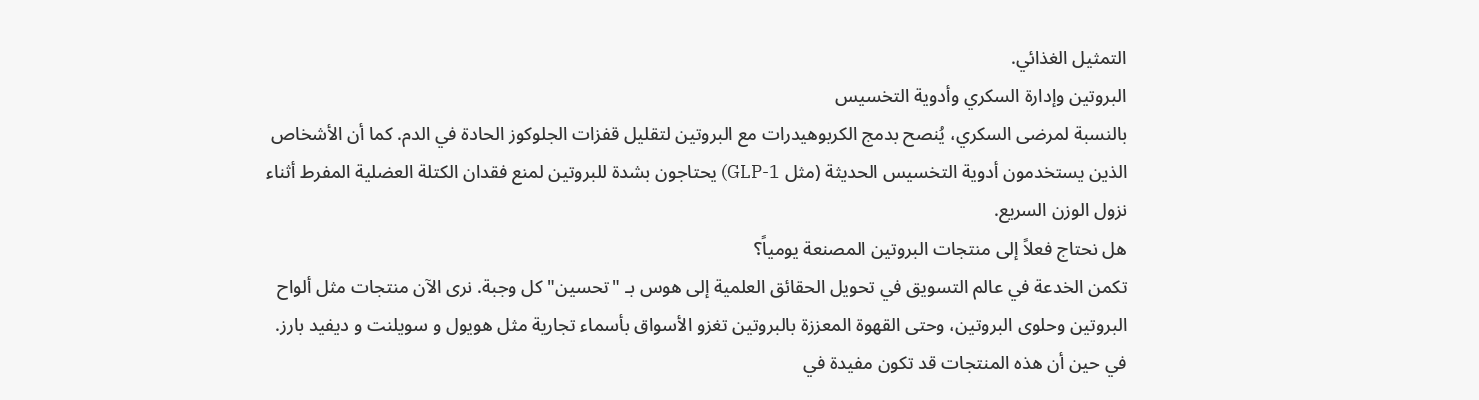التمثيل الغذائي.
البروتين وإدارة السكري وأدوية التخسيس
بالنسبة لمرضى السكري، يُنصح بدمج الكربوهيدرات مع البروتين لتقليل قفزات الجلوكوز الحادة في الدم. كما أن الأشخاص الذين يستخدمون أدوية التخسيس الحديثة (مثل GLP-1) يحتاجون بشدة للبروتين لمنع فقدان الكتلة العضلية المفرط أثناء نزول الوزن السريع.
هل نحتاج فعلاً إلى منتجات البروتين المصنعة يومياً؟
تكمن الخدعة في عالم التسويق في تحويل الحقائق العلمية إلى هوس بـ "تحسين" كل وجبة. نرى الآن منتجات مثل ألواح البروتين وحلوى البروتين، وحتى القهوة المعززة بالبروتين تغزو الأسواق بأسماء تجارية مثل هويول و سويلنت و ديفيد بارز.
في حين أن هذه المنتجات قد تكون مفيدة في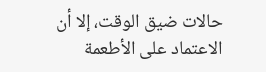حالات ضيق الوقت، إلا أن الاعتماد على الأطعمة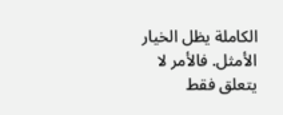الكاملة يظل الخيار الأمثل. فالأمر لا يتعلق فقط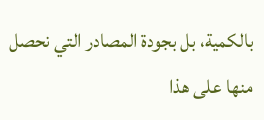بالكمية، بل بجودة المصادر التي نحصل منها على هذا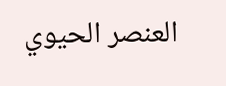العنصر الحيوي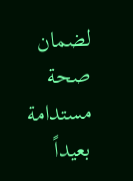لضمان صحة مستدامة بعيداً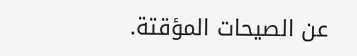عن الصيحات المؤقتة.